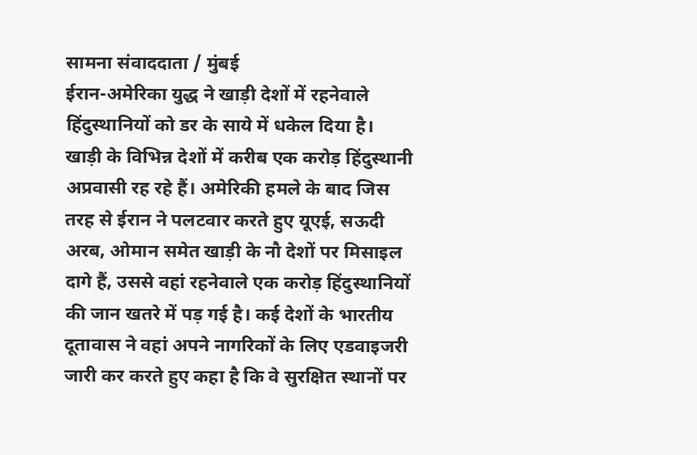सामना संवाददाता / मुंबई
ईरान-अमेरिका युद्ध ने खाड़ी देशों में रहनेवाले हिंदुस्थानियों को डर के साये में धकेल दिया है। खाड़ी के विभिन्न देशों में करीब एक करोड़ हिंदुस्थानी अप्रवासी रह रहे हैं। अमेरिकी हमले के बाद जिस तरह से ईरान ने पलटवार करते हुए यूएई, सऊदी अरब, ओमान समेत खाड़ी के नौ देशों पर मिसाइल दागे हैं, उससे वहां रहनेवाले एक करोड़ हिंदुस्थानियों की जान खतरे में पड़ गई है। कई देशों के भारतीय दूतावास ने वहां अपने नागरिकों के लिए एडवाइजरी जारी कर करते हुए कहा है कि वे सुरक्षित स्थानों पर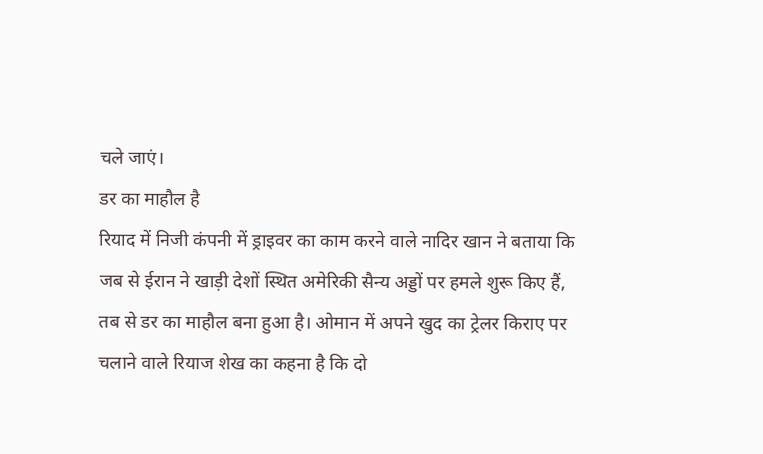चले जाएं।
डर का माहौल है
रियाद में निजी कंपनी में ड्राइवर का काम करने वाले नादिर खान ने बताया कि जब से ईरान ने खाड़ी देशों स्थित अमेरिकी सैन्य अड्डों पर हमले शुरू किए हैं, तब से डर का माहौल बना हुआ है। ओमान में अपने खुद का ट्रेलर किराए पर चलाने वाले रियाज शेख का कहना है कि दो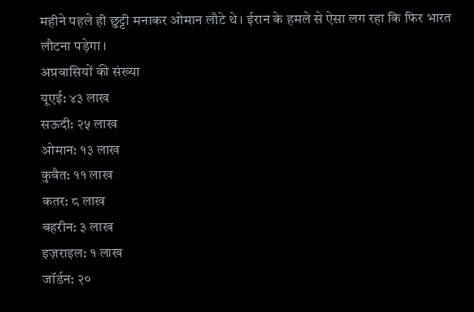महीने पहले ही छुट्टी मनाकर ओमान लौटे थे। ईरान के हमले से ऐसा लग रहा कि फिर भारत लौटना पड़ेगा।
अप्रवासियों की संख्या
यूएई: ४३ लाख
सऊदी: २५ लाख
ओमान: १३ लाख
कुवैत: ११ लाख
कतर: ८ लाख
बहरीन: ३ लाख
इज़राइल: १ लाख
जॉर्डन: २०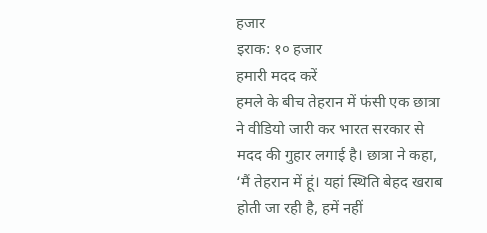हजार
इराक: १० हजार
हमारी मदद करें
हमले के बीच तेहरान में फंसी एक छात्रा ने वीडियो जारी कर भारत सरकार से मदद की गुहार लगाई है। छात्रा ने कहा, ‘मैं तेहरान में हूं। यहां स्थिति बेहद खराब होती जा रही है, हमें नहीं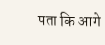पता कि आगे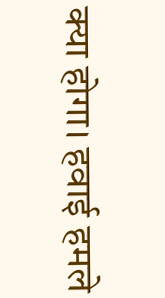क्या होगा। हवाई हमले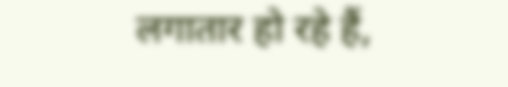लगातार हो रहे हैं,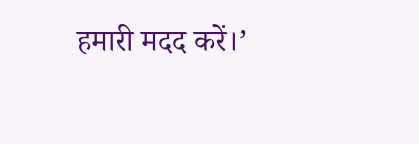हमारी मदद करें।’